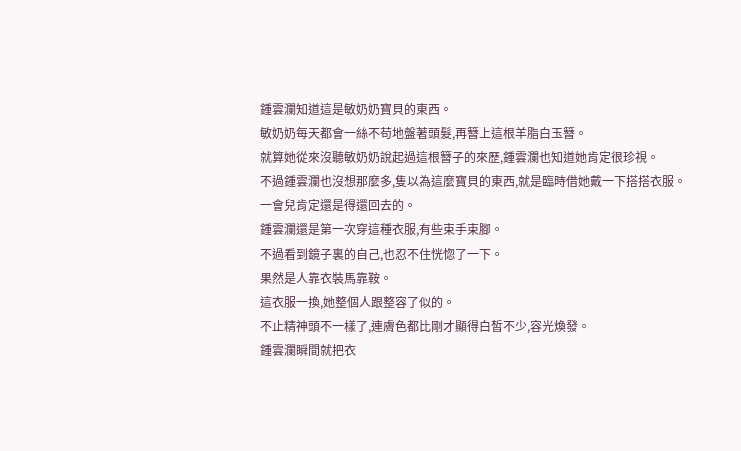鍾雲瀾知道這是敏奶奶寶貝的東西。
敏奶奶每天都會一絲不苟地盤著頭髮,再簪上這根羊脂白玉簪。
就算她從來沒聽敏奶奶說起過這根簪子的來歷,鍾雲瀾也知道她肯定很珍視。
不過鍾雲瀾也沒想那麼多,隻以為這麼寶貝的東西,就是臨時借她戴一下搭搭衣服。
一會兒肯定還是得還回去的。
鍾雲瀾還是第一次穿這種衣服,有些束手束腳。
不過看到鏡子裏的自己,也忍不住恍惚了一下。
果然是人靠衣裝馬靠鞍。
這衣服一換,她整個人跟整容了似的。
不止精神頭不一樣了,連膚色都比剛才顯得白皙不少,容光煥發。
鍾雲瀾瞬間就把衣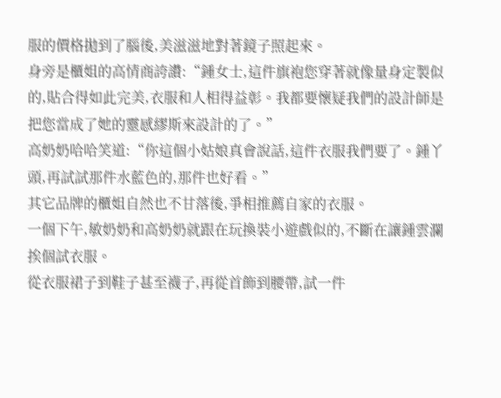服的價格拋到了腦後,美滋滋地對著鏡子照起來。
身旁是櫃姐的高情商誇讚:“鍾女士,這件旗袍您穿著就像量身定製似的,貼合得如此完美,衣服和人相得益彰。我都要懷疑我們的設計師是把您當成了她的靈感繆斯來設計的了。”
高奶奶哈哈笑道:“你這個小姑娘真會說話,這件衣服我們要了。鍾丫頭,再試試那件水藍色的,那件也好看。”
其它品牌的櫃姐自然也不甘落後,爭相推薦自家的衣服。
一個下午,敏奶奶和高奶奶就跟在玩換裝小遊戲似的,不斷在讓鍾雲瀾挨個試衣服。
從衣服裙子到鞋子甚至襪子,再從首飾到腰帶,試一件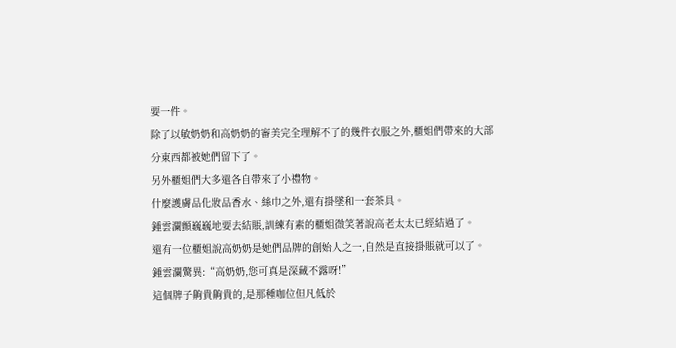要一件。
除了以敏奶奶和高奶奶的審美完全理解不了的幾件衣服之外,櫃姐們帶來的大部分東西都被她們留下了。
另外櫃姐們大多還各自帶來了小禮物。
什麼護膚品化妝品香水、絲巾之外,還有掛墜和一套茶具。
鍾雲瀾顫巍巍地要去結賬,訓練有素的櫃姐微笑著說高老太太已經結過了。
還有一位櫃姐說高奶奶是她們品牌的創始人之一,自然是直接掛賬就可以了。
鍾雲瀾驚異:“高奶奶,您可真是深藏不露呀!”
這個牌子齁貴齁貴的,是那種咖位但凡低於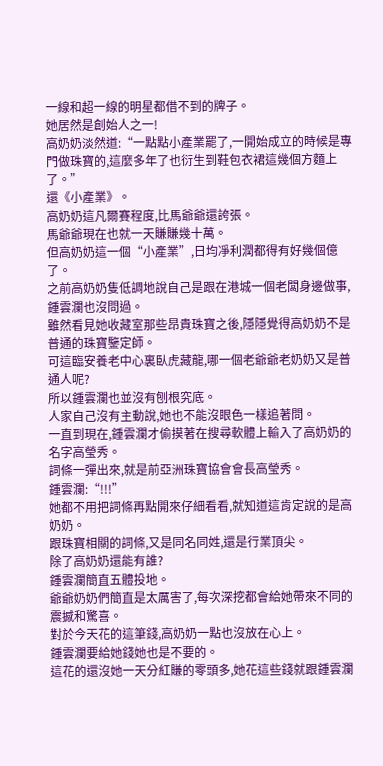一線和超一線的明星都借不到的牌子。
她居然是創始人之一!
高奶奶淡然道:“一點點小產業罷了,一開始成立的時候是專門做珠寶的,這麼多年了也衍生到鞋包衣裙這幾個方麵上了。”
還《小產業》。
高奶奶這凡爾賽程度,比馬爺爺還誇張。
馬爺爺現在也就一天賺賺幾十萬。
但高奶奶這一個“小產業”,日均凈利潤都得有好幾個億了。
之前高奶奶隻低調地說自己是跟在港城一個老闆身邊做事,鍾雲瀾也沒問過。
雖然看見她收藏室那些昂貴珠寶之後,隱隱覺得高奶奶不是普通的珠寶鑒定師。
可這臨安養老中心裏臥虎藏龍,哪一個老爺爺老奶奶又是普通人呢?
所以鍾雲瀾也並沒有刨根究底。
人家自己沒有主動說,她也不能沒眼色一樣追著問。
一直到現在,鍾雲瀾才偷摸著在搜尋軟體上輸入了高奶奶的名字高瑩秀。
詞條一彈出來,就是前亞洲珠寶協會會長高瑩秀。
鍾雲瀾:“!!!”
她都不用把詞條再點開來仔細看看,就知道這肯定說的是高奶奶。
跟珠寶相關的詞條,又是同名同姓,還是行業頂尖。
除了高奶奶還能有誰?
鍾雲瀾簡直五體投地。
爺爺奶奶們簡直是太厲害了,每次深挖都會給她帶來不同的震撼和驚喜。
對於今天花的這筆錢,高奶奶一點也沒放在心上。
鍾雲瀾要給她錢她也是不要的。
這花的還沒她一天分紅賺的零頭多,她花這些錢就跟鍾雲瀾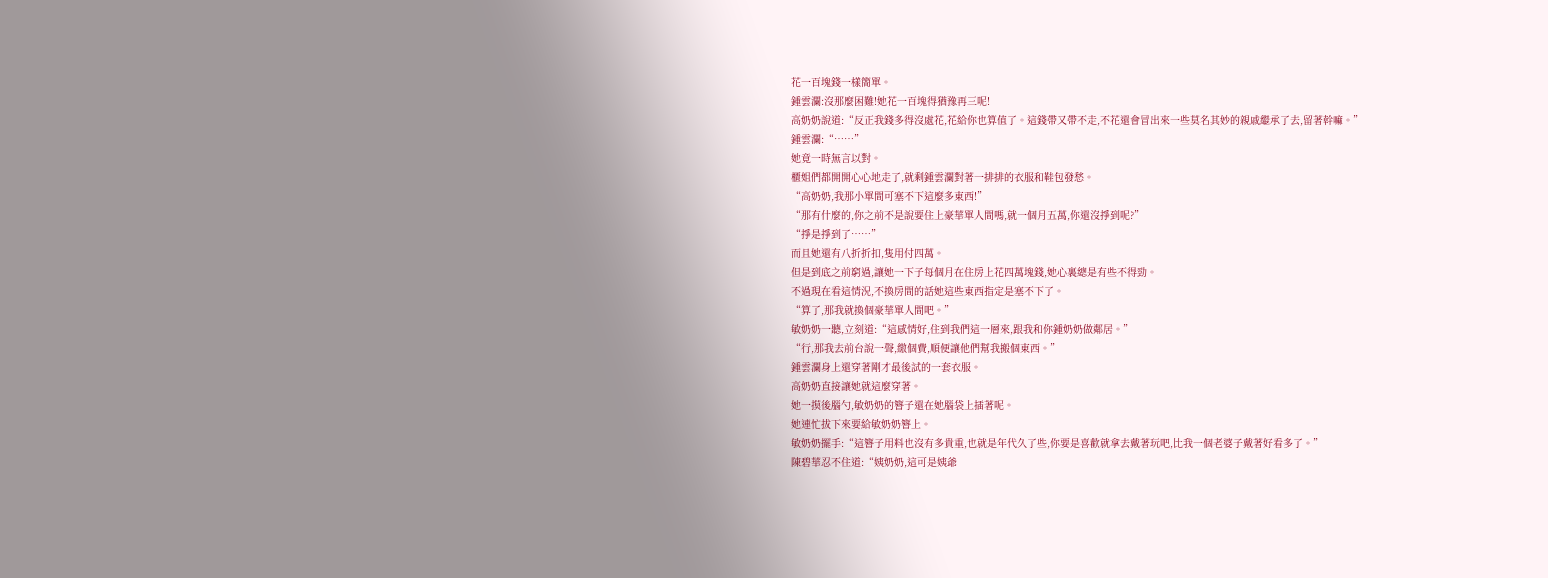花一百塊錢一樣簡單。
鍾雲瀾:沒那麼困難!她花一百塊得猶豫再三呢!
高奶奶說道:“反正我錢多得沒處花,花給你也算值了。這錢帶又帶不走,不花還會冒出來一些莫名其妙的親戚繼承了去,留著幹嘛。”
鍾雲瀾:“……”
她竟一時無言以對。
櫃姐們都開開心心地走了,就剩鍾雲瀾對著一排排的衣服和鞋包發愁。
“高奶奶,我那小單間可塞不下這麼多東西!”
“那有什麼的,你之前不是說要住上豪華單人間嗎,就一個月五萬,你還沒掙到呢?”
“掙是掙到了……”
而且她還有八折折扣,隻用付四萬。
但是到底之前窮過,讓她一下子每個月在住房上花四萬塊錢,她心裏總是有些不得勁。
不過現在看這情況,不換房間的話她這些東西指定是塞不下了。
“算了,那我就換個豪華單人間吧。”
敏奶奶一聽,立刻道:“這感情好,住到我們這一層來,跟我和你鍾奶奶做鄰居。”
“行,那我去前台說一聲,繳個費,順便讓他們幫我搬個東西。”
鍾雲瀾身上還穿著剛才最後試的一套衣服。
高奶奶直接讓她就這麼穿著。
她一摸後腦勺,敏奶奶的簪子還在她腦袋上插著呢。
她連忙拔下來要給敏奶奶簪上。
敏奶奶擺手:“這簪子用料也沒有多貴重,也就是年代久了些,你要是喜歡就拿去戴著玩吧,比我一個老婆子戴著好看多了。”
陳碧華忍不住道:“姨奶奶,這可是姨爺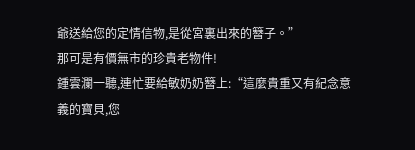爺送給您的定情信物,是從宮裏出來的簪子。”
那可是有價無市的珍貴老物件!
鍾雲瀾一聽,連忙要給敏奶奶簪上:“這麼貴重又有紀念意義的寶貝,您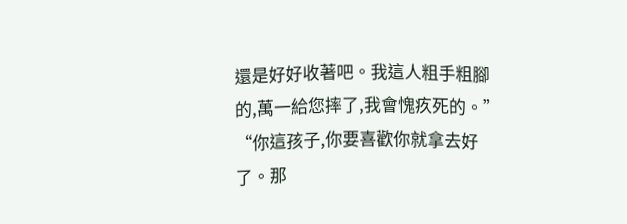還是好好收著吧。我這人粗手粗腳的,萬一給您摔了,我會愧疚死的。”
“你這孩子,你要喜歡你就拿去好了。那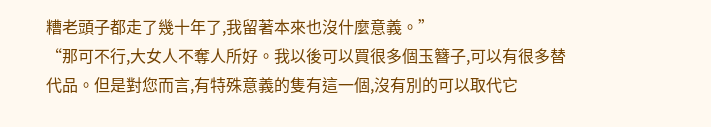糟老頭子都走了幾十年了,我留著本來也沒什麼意義。”
“那可不行,大女人不奪人所好。我以後可以買很多個玉簪子,可以有很多替代品。但是對您而言,有特殊意義的隻有這一個,沒有別的可以取代它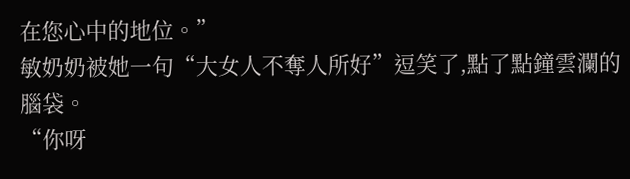在您心中的地位。”
敏奶奶被她一句“大女人不奪人所好”逗笑了,點了點鐘雲瀾的腦袋。
“你呀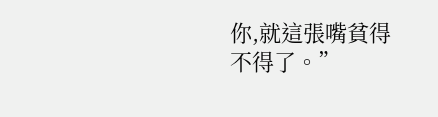你,就這張嘴貧得不得了。”